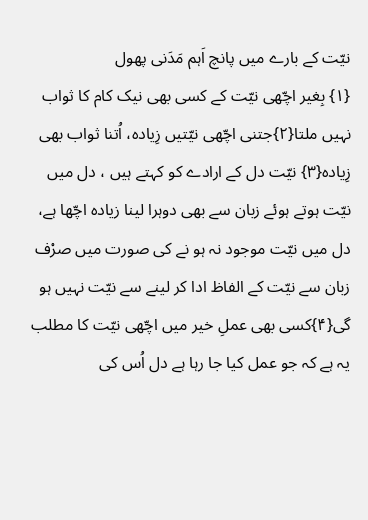نیّت کے بارے میں پانچ اَہم مَدَنی پھول
{۱} بِغیر اچّھی نیّت کے کسی بھی نیک کام کا ثواب نہیں ملتا{۲}جتنی اچّھی نیّتیں زِیادہ، اُتنا ثواب بھی زِیادہ{۳} نیّت دل کے ارادے کو کہتے ہیں ، دل میں نیّت ہوتے ہوئے زبان سے بھی دوہرا لینا زیادہ اچّھا ہے، دل میں نیّت موجود نہ ہو نے کی صورت میں صرْف زبان سے نیّت کے الفاظ ادا کر لینے سے نیّت نہیں ہو گی{۴}کسی بھی عملِ خیر میں اچّھی نیّت کا مطلب یہ ہے کہ جو عمل کیا جا رہا ہے دل اُس کی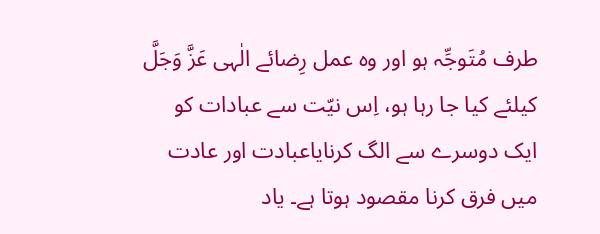طرف مُتَوجِّہ ہو اور وہ عمل رِضائے الٰہی عَزَّ وَجَلَّ کیلئے کیا جا رہا ہو، اِس نیّت سے عبادات کو ایک دوسرے سے الگ کرنایاعبادت اور عادت میں فرق کرنا مقصود ہوتا ہے۔ یاد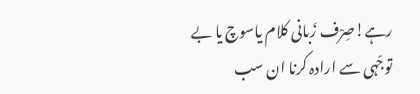رہے!صِرْف زَبانی کلام یاسوچ یا بے توجّہی سے ارادہ کرنا ان سب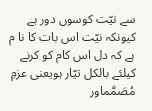سے نیّت کوسوں دور ہے کیونکہ نیّت اس بات کا نا م ہے کہ دل اس کام کو کرنے کیلئے بالکل تیّار ہویعنی عزمِ مُصَمَّماور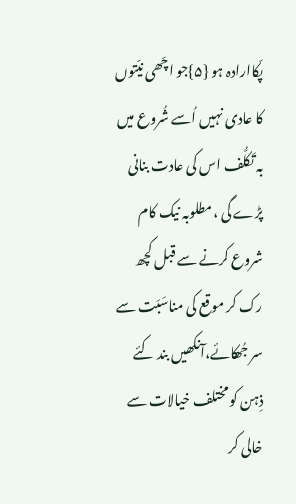پکّاارادہ ہو {۵}جو اچّھی نیّتوں کا عادی نہیں اُسے شُروع میں بہ تَکلُّف اس کی عادت بنانی پڑے گی ،مطلوبہ نیک کام شروع کرنے سے قبل کچھ رک کر موقع کی مناسَبَت سے سر جُھکائے،آنکھیں بند کئے ذِہن کو مختلف خیالات سے خالی کر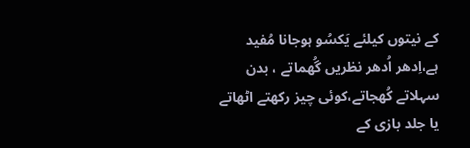کے نیتوں کیلئے یَکسُو ہوجانا مُفید ہے،اِدھر اُدھر نظریں گُھماتے ، بدن سہلاتے کُھجاتے،کوئی چیز رکھتے اٹھاتے یا جلد بازی کے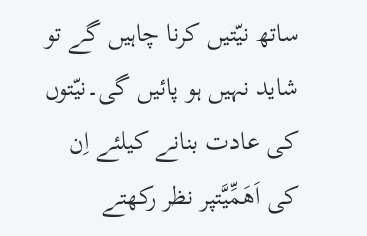ساتھ نیّتیں کرنا چاہیں گے تو شاید نہیں ہو پائیں گی۔نیّتوں کی عادت بنانے کیلئے اِن کی اَھَمِّیَّتپر نظر رکھتے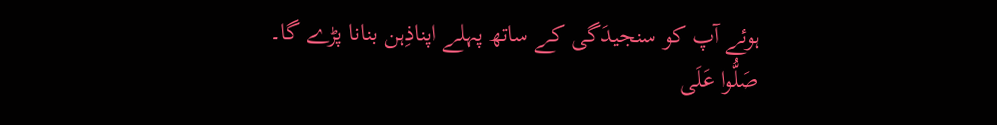ہوئے آپ کو سنجیدَگی کے ساتھ پہلے اپناذِہن بنانا پڑے گا۔
صَلُّوا عَلَی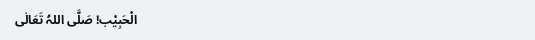الْحَبِیْب! صَلَّی اللہُ تَعَالٰی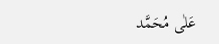عَلٰی مُحَمَّد